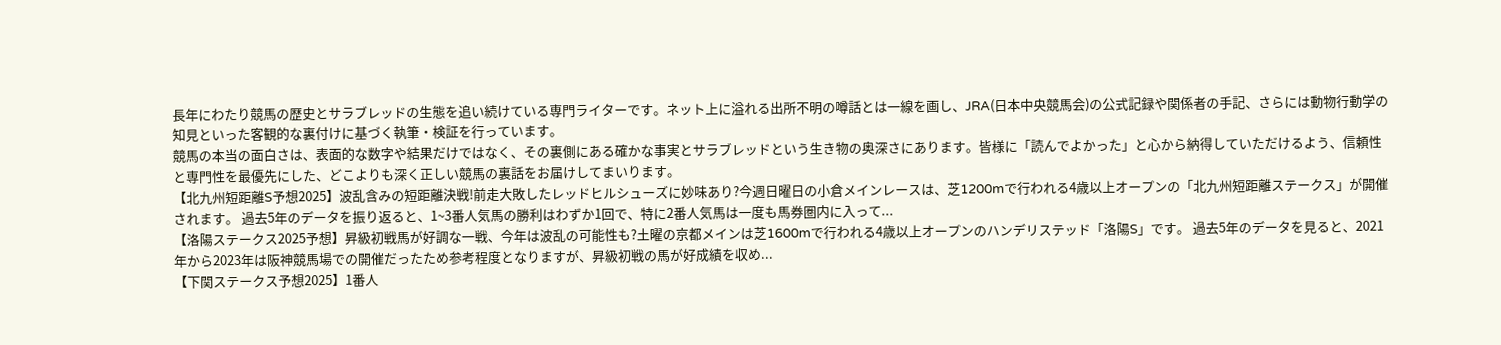長年にわたり競馬の歴史とサラブレッドの生態を追い続けている専門ライターです。ネット上に溢れる出所不明の噂話とは一線を画し、JRA(日本中央競馬会)の公式記録や関係者の手記、さらには動物行動学の知見といった客観的な裏付けに基づく執筆・検証を行っています。
競馬の本当の面白さは、表面的な数字や結果だけではなく、その裏側にある確かな事実とサラブレッドという生き物の奥深さにあります。皆様に「読んでよかった」と心から納得していただけるよう、信頼性と専門性を最優先にした、どこよりも深く正しい競馬の裏話をお届けしてまいります。
【北九州短距離S予想2025】波乱含みの短距離決戦!前走大敗したレッドヒルシューズに妙味あり?今週日曜日の小倉メインレースは、芝1200mで行われる4歳以上オープンの「北九州短距離ステークス」が開催されます。 過去5年のデータを振り返ると、1~3番人気馬の勝利はわずか1回で、特に2番人気馬は一度も馬券圏内に入って...
【洛陽ステークス2025予想】昇級初戦馬が好調な一戦、今年は波乱の可能性も?土曜の京都メインは芝1600mで行われる4歳以上オープンのハンデリステッド「洛陽S」です。 過去5年のデータを見ると、2021年から2023年は阪神競馬場での開催だったため参考程度となりますが、昇級初戦の馬が好成績を収め...
【下関ステークス予想2025】1番人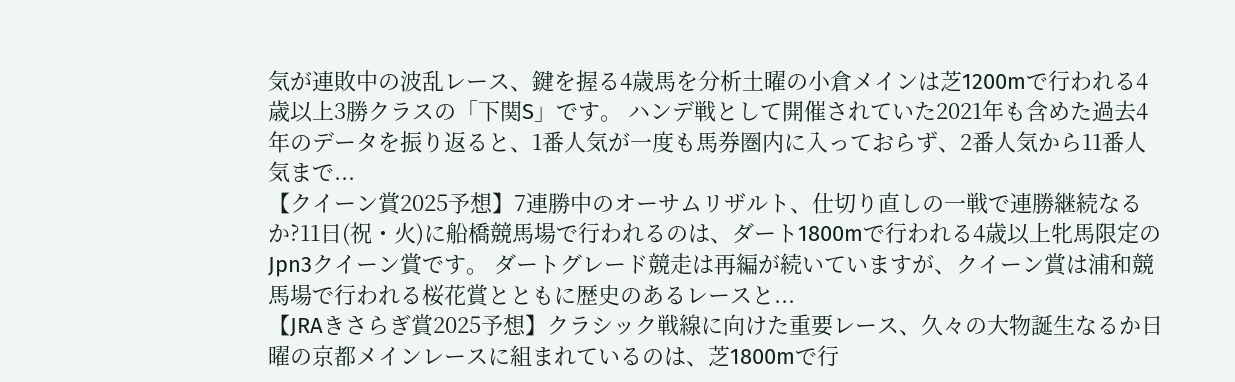気が連敗中の波乱レース、鍵を握る4歳馬を分析土曜の小倉メインは芝1200mで行われる4歳以上3勝クラスの「下関S」です。 ハンデ戦として開催されていた2021年も含めた過去4年のデータを振り返ると、1番人気が一度も馬券圏内に入っておらず、2番人気から11番人気まで...
【クイーン賞2025予想】7連勝中のオーサムリザルト、仕切り直しの一戦で連勝継続なるか?11日(祝・火)に船橋競馬場で行われるのは、ダート1800mで行われる4歳以上牝馬限定のJpn3クイーン賞です。 ダートグレード競走は再編が続いていますが、クイーン賞は浦和競馬場で行われる桜花賞とともに歴史のあるレースと...
【JRAきさらぎ賞2025予想】クラシック戦線に向けた重要レース、久々の大物誕生なるか日曜の京都メインレースに組まれているのは、芝1800mで行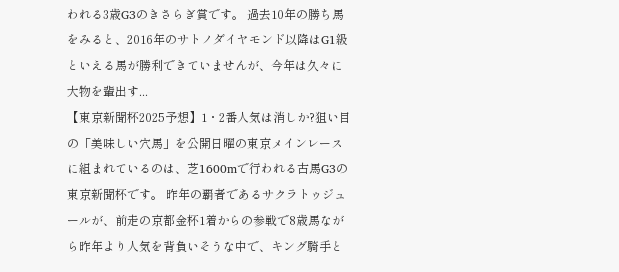われる3歳G3のきさらぎ賞です。 過去10年の勝ち馬をみると、2016年のサトノダイヤモンド以降はG1級といえる馬が勝利できていませんが、今年は久々に大物を輩出す...
【東京新聞杯2025予想】1・2番人気は消しか?狙い目の「美味しい穴馬」を公開日曜の東京メインレースに組まれているのは、芝1600mで行われる古馬G3の東京新聞杯です。 昨年の覇者であるサクラトゥジュールが、前走の京都金杯1着からの参戦で8歳馬ながら昨年より人気を背負いそうな中で、キング騎手と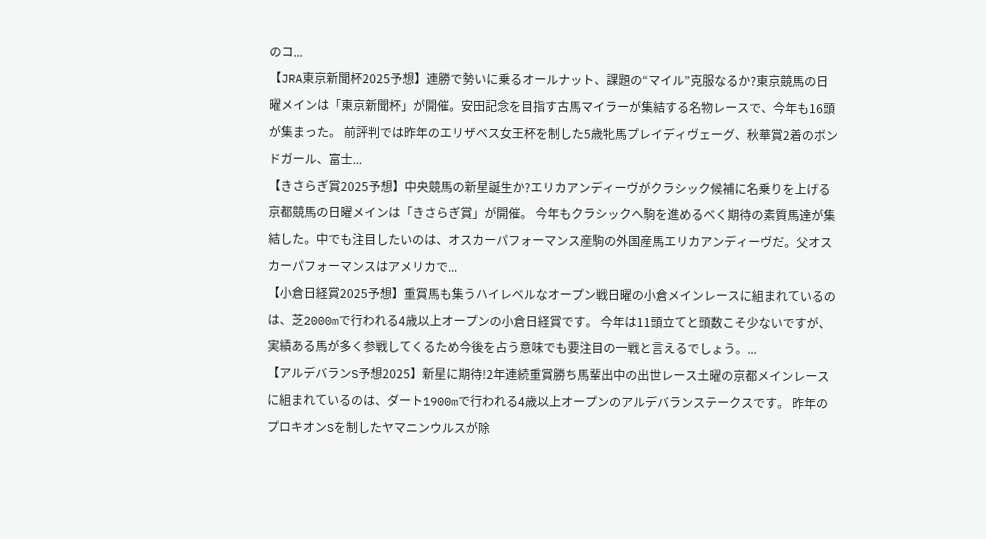のコ...
【JRA東京新聞杯2025予想】連勝で勢いに乗るオールナット、課題の“マイル”克服なるか?東京競馬の日曜メインは「東京新聞杯」が開催。安田記念を目指す古馬マイラーが集結する名物レースで、今年も16頭が集まった。 前評判では昨年のエリザベス女王杯を制した5歳牝馬プレイディヴェーグ、秋華賞2着のボンドガール、富士...
【きさらぎ賞2025予想】中央競馬の新星誕生か?エリカアンディーヴがクラシック候補に名乗りを上げる京都競馬の日曜メインは「きさらぎ賞」が開催。 今年もクラシックへ駒を進めるべく期待の素質馬達が集結した。中でも注目したいのは、オスカーパフォーマンス産駒の外国産馬エリカアンディーヴだ。父オスカーパフォーマンスはアメリカで...
【小倉日経賞2025予想】重賞馬も集うハイレベルなオープン戦日曜の小倉メインレースに組まれているのは、芝2000mで行われる4歳以上オープンの小倉日経賞です。 今年は11頭立てと頭数こそ少ないですが、実績ある馬が多く参戦してくるため今後を占う意味でも要注目の一戦と言えるでしょう。...
【アルデバランS予想2025】新星に期待!2年連続重賞勝ち馬輩出中の出世レース土曜の京都メインレースに組まれているのは、ダート1900mで行われる4歳以上オープンのアルデバランステークスです。 昨年のプロキオンSを制したヤマニンウルスが除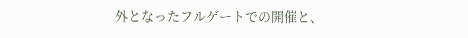外となったフルゲートでの開催と、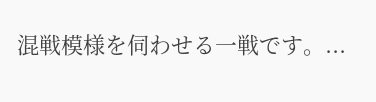混戦模様を伺わせる一戦です。...